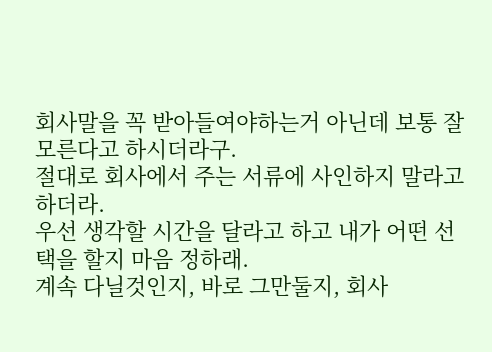회사말을 꼭 받아들여야하는거 아닌데 보통 잘 모른다고 하시더라구.
절대로 회사에서 주는 서류에 사인하지 말라고 하더라.
우선 생각할 시간을 달라고 하고 내가 어떤 선택을 할지 마음 정하래.
계속 다닐것인지, 바로 그만둘지, 회사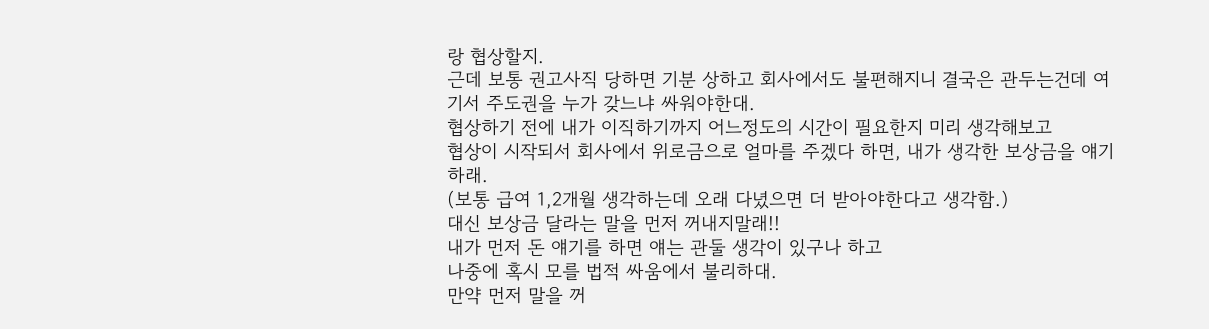랑 협상할지.
근데 보통 권고사직 당하면 기분 상하고 회사에서도 불편해지니 결국은 관두는건데 여기서 주도권을 누가 갖느냐 싸워야한대.
협상하기 전에 내가 이직하기까지 어느정도의 시간이 필요한지 미리 생각해보고
협상이 시작되서 회사에서 위로금으로 얼마를 주겠다 하면, 내가 생각한 보상금을 얘기하래.
(보통 급여 1,2개월 생각하는데 오래 다녔으면 더 받아야한다고 생각함.)
대신 보상금 달라는 말을 먼저 꺼내지말래!!
내가 먼저 돈 얘기를 하면 얘는 관둘 생각이 있구나 하고
나중에 혹시 모를 법적 싸움에서 불리하대.
만약 먼저 말을 꺼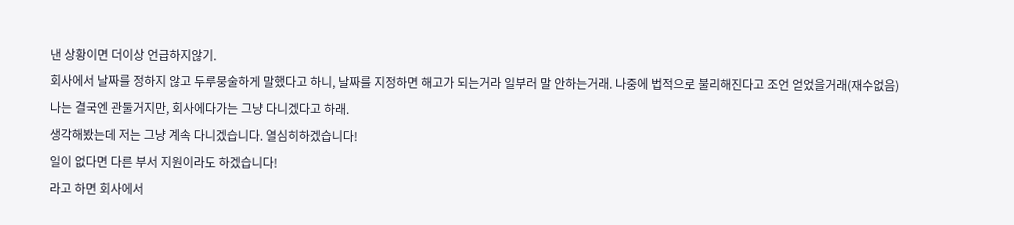낸 상황이면 더이상 언급하지않기.
회사에서 날짜를 정하지 않고 두루뭉술하게 말했다고 하니, 날짜를 지정하면 해고가 되는거라 일부러 말 안하는거래. 나중에 법적으로 불리해진다고 조언 얻었을거래(재수없음)
나는 결국엔 관둘거지만, 회사에다가는 그냥 다니겠다고 하래.
생각해봤는데 저는 그냥 계속 다니겠습니다. 열심히하겠습니다!
일이 없다면 다른 부서 지원이라도 하겠습니다!
라고 하면 회사에서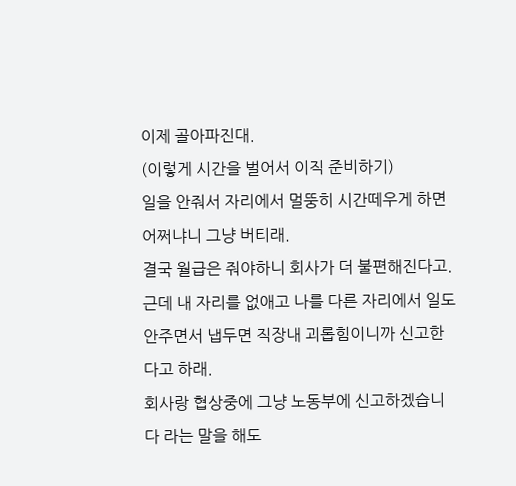이제 골아파진대.
(이렇게 시간을 벌어서 이직 준비하기)
일을 안줘서 자리에서 멀뚱히 시간떼우게 하면 어쩌냐니 그냥 버티래.
결국 월급은 줘야하니 회사가 더 불편해진다고.
근데 내 자리를 없애고 나를 다른 자리에서 일도 안주면서 냅두면 직장내 괴롭힘이니까 신고한다고 하래.
회사랑 협상중에 그냥 노동부에 신고하겠습니다 라는 말을 해도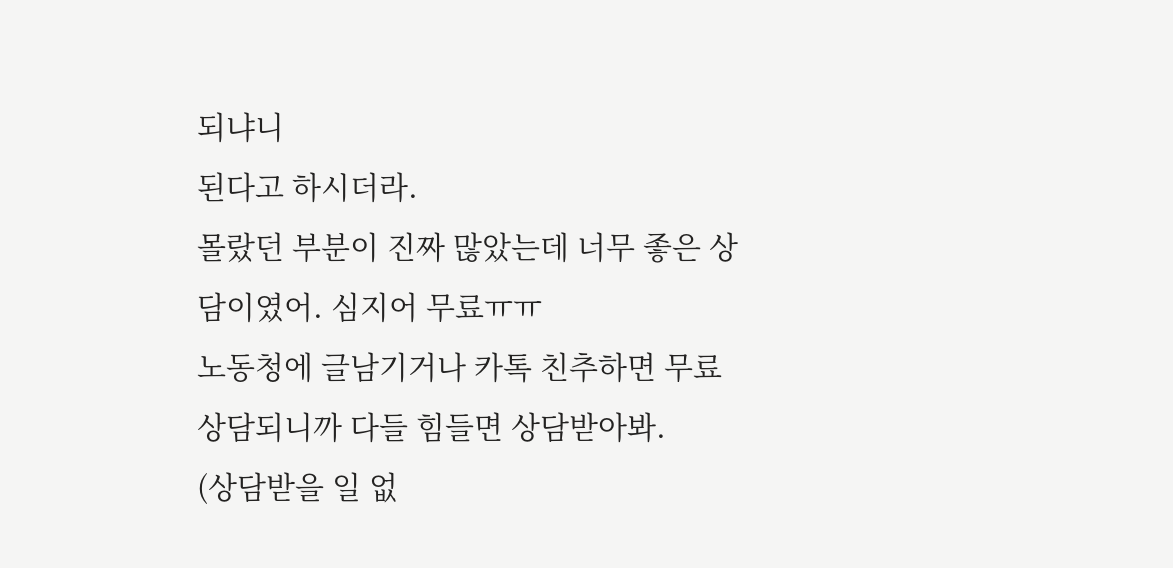되냐니
된다고 하시더라.
몰랐던 부분이 진짜 많았는데 너무 좋은 상담이였어. 심지어 무료ㅠㅠ
노동청에 글남기거나 카톡 친추하면 무료 상담되니까 다들 힘들면 상담받아봐.
(상담받을 일 없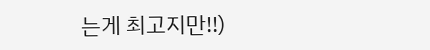는게 최고지만!!)